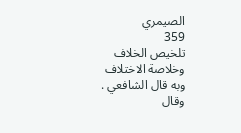الصيمري
359
تلخيص الخلاف وخلاصة الاختلاف
وبه قال الشافعي . وقال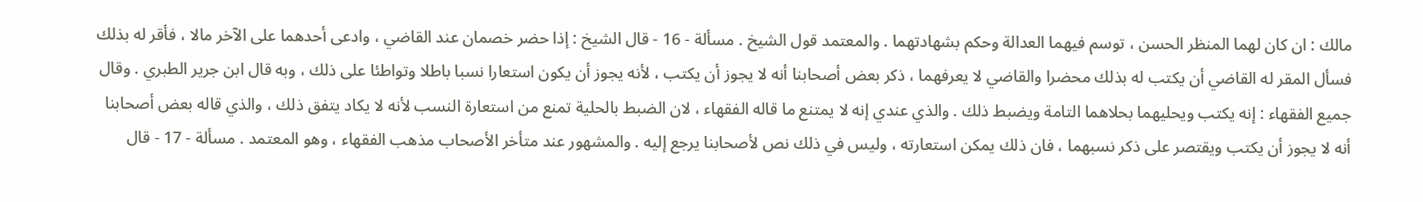مالك : ان كان لهما المنظر الحسن ، توسم فيهما العدالة وحكم بشهادتهما . والمعتمد قول الشيخ . مسألة - 16 - قال الشيخ : إذا حضر خصمان عند القاضي ، وادعى أحدهما على الآخر مالا ، فأقر له بذلك فسأل المقر له القاضي أن يكتب له بذلك محضرا والقاضي لا يعرفهما ، ذكر بعض أصحابنا أنه لا يجوز أن يكتب ، لأنه يجوز أن يكون استعارا نسبا باطلا وتواطئا على ذلك ، وبه قال ابن جرير الطبري . وقال جميع الفقهاء : إنه يكتب ويحليهما بحلاهما التامة ويضبط ذلك . والذي عندي إنه لا يمتنع ما قاله الفقهاء ، لان الضبط بالحلية تمنع من استعارة النسب لأنه لا يكاد يتفق ذلك ، والذي قاله بعض أصحابنا أنه لا يجوز أن يكتب ويقتصر على ذكر نسبهما ، فان ذلك يمكن استعارته ، وليس في ذلك نص لأصحابنا يرجع إليه . والمشهور عند متأخر الأصحاب مذهب الفقهاء ، وهو المعتمد . مسألة - 17 - قال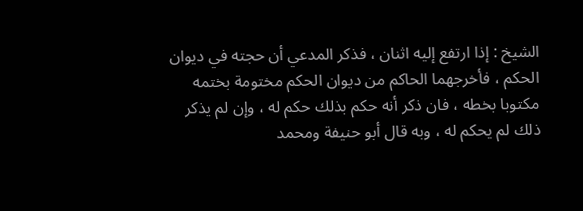الشيخ : إذا ارتفع إليه اثنان ، فذكر المدعي أن حجته في ديوان الحكم ، فأخرجهما الحاكم من ديوان الحكم مختومة بختمه مكتوبا بخطه ، فان ذكر أنه حكم بذلك حكم له ، وإن لم يذكر ذلك لم يحكم له ، وبه قال أبو حنيفة ومحمد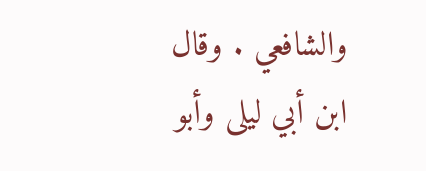والشافعي . وقال ابن أبي ليلى وأبو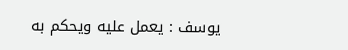يوسف : يعمل عليه ويحكم به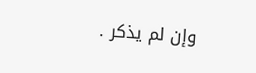وإن لم يذكر .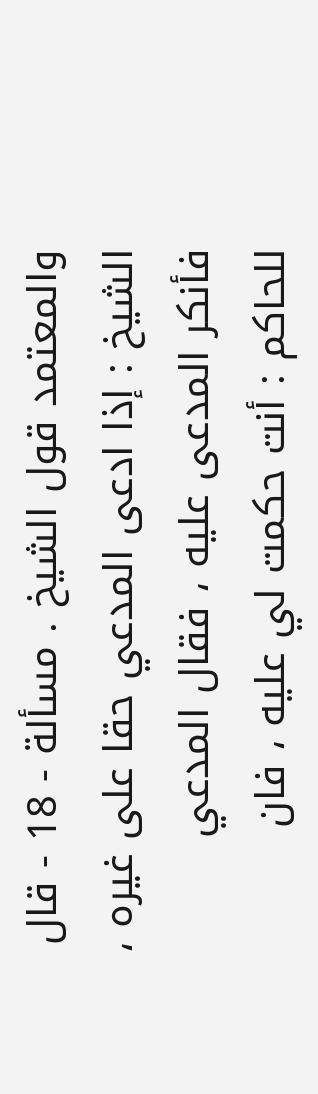والمعتمد قول الشيخ . مسألة - 18 - قال الشيخ : إذا ادعى المدعي حقا على غيره ، فأنكر المدعى عليه ، فقال المدعي للحاكم : أنت حكمت لي عليه ، فان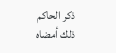ذكر الحاكم ذلك أمضاه